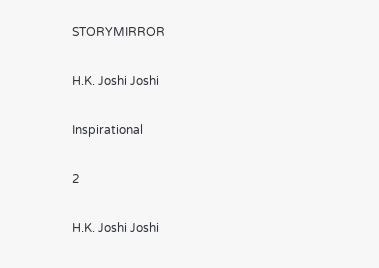STORYMIRROR

H.K. Joshi Joshi

Inspirational

2

H.K. Joshi Joshi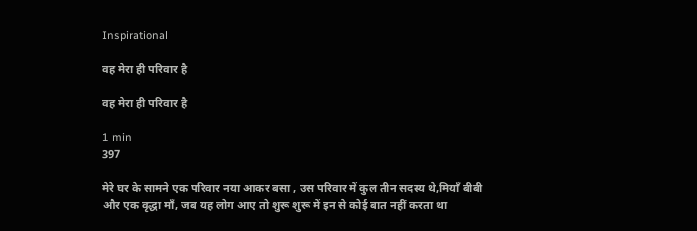Inspirational

वह मेरा ही परिवार है

वह मेरा ही परिवार है

1 min
397

मेरे घर के सामने एक परिवार नया आकर बसा , उस परिवार में कुल तीन सदस्य थे,मियाँ बीबी और एक वृद्धा माँ, जब यह लोग आए तो शुरू शुरू में इन से कोई बात नहीं करता था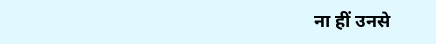ना हीं उनसे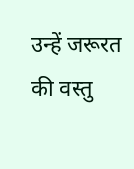उन्हें जरूरत की वस्तु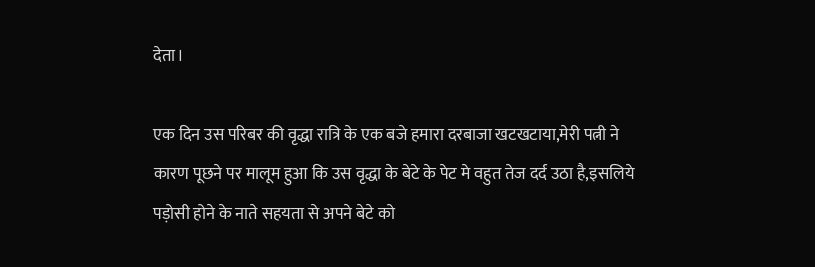देता।

एक दिन उस परिबर की वृद्धा रात्रि के एक बजे हमारा दरबाजा खटखटाया,मेरी पत्नी ने कारण पूछने पर मालूम हुआ कि उस वृद्धा के बेटे के पेट मे वहुत तेज दर्द उठा है,इसलिये पड़ोसी होने के नाते सहयता से अपने बेटे को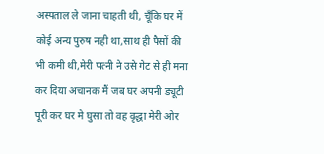अस्पताल ले जाना चाहती थी, चूँकि घर में कोई अन्य पुरुष नही था,साथ ही पैसों की भी कमी थी,मेरी पत्नी ने उसे गेट से ही मना कर दिया अचानक मैं जब घर अपनी ड्यूटी पूरी कर घर मे घुसा तो वह वृद्धा मेरी ओर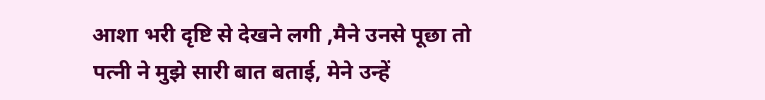आशा भरी दृष्टि से देखने लगी ,मैने उनसे पूछा तो पत्नी ने मुझे सारी बात बताई, मेने उन्हें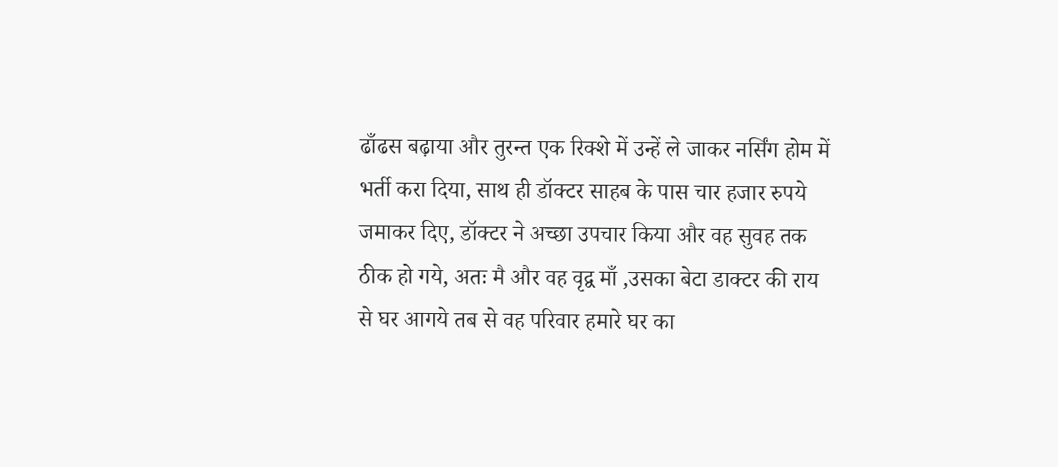ढाँढस बढ़ाया और तुरन्त एक रिक्शे में उन्हें ले जाकर नर्सिंग होम में भर्ती करा दिया, साथ ही डॉक्टर साहब के पास चार हजार रुपये जमाकर दिए, डॉक्टर ने अच्छा उपचार किया और वह सुवह तक ठीक हो गये, अतः मै और वह वृद्व माँ ,उसका बेटा डाक्टर की राय से घर आगये तब से वह परिवार हमारे घर का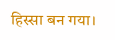हिस्सा बन गया।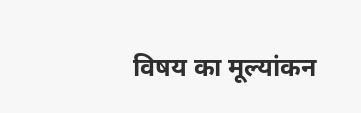विषय का मूल्यांकन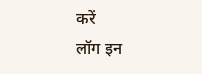करें
लॉग इन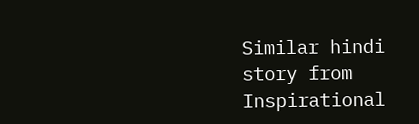Similar hindi story from Inspirational